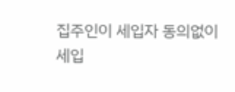집주인이 세입자 동의없이
세입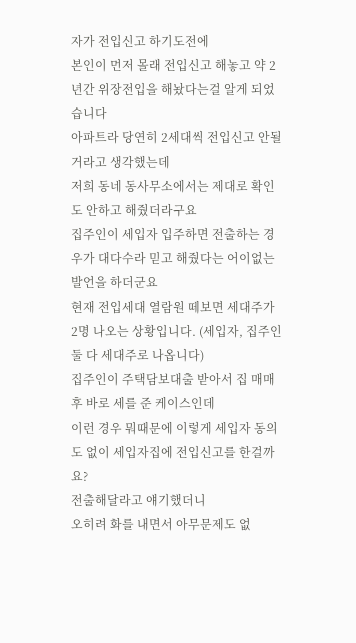자가 전입신고 하기도전에
본인이 먼저 몰래 전입신고 해놓고 약 2년간 위장전입을 해놨다는걸 알게 되었습니다
아파트라 당연히 2세대씩 전입신고 안될거라고 생각했는데
저희 동네 동사무소에서는 제대로 확인도 안하고 해줬더라구요
집주인이 세입자 입주하면 전출하는 경우가 대다수라 믿고 해줬다는 어이없는 발언을 하더군요
현재 전입세대 열람원 떼보면 세대주가 2명 나오는 상황입니다. (세입자, 집주인 둘 다 세대주로 나옵니다)
집주인이 주택담보대출 받아서 집 매매 후 바로 세를 준 케이스인데
이런 경우 뭐때문에 이렇게 세입자 동의도 없이 세입자집에 전입신고를 한걸까요?
전출해달라고 얘기했더니
오히려 화를 내면서 아무문제도 없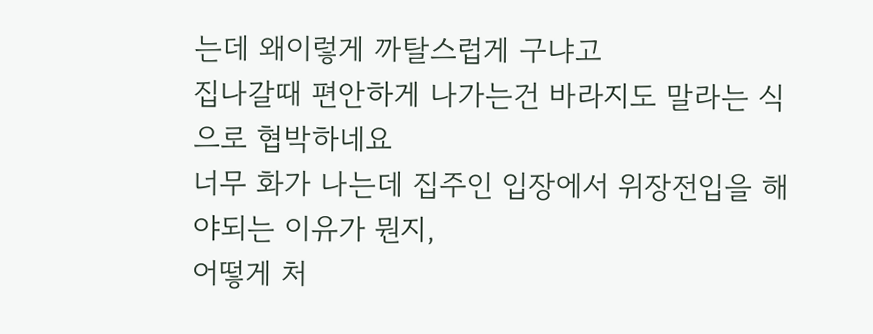는데 왜이렇게 까탈스럽게 구냐고
집나갈때 편안하게 나가는건 바라지도 말라는 식으로 협박하네요
너무 화가 나는데 집주인 입장에서 위장전입을 해야되는 이유가 뭔지,
어떻게 처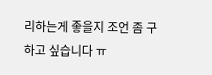리하는게 좋을지 조언 좀 구하고 싶습니다 ㅠ